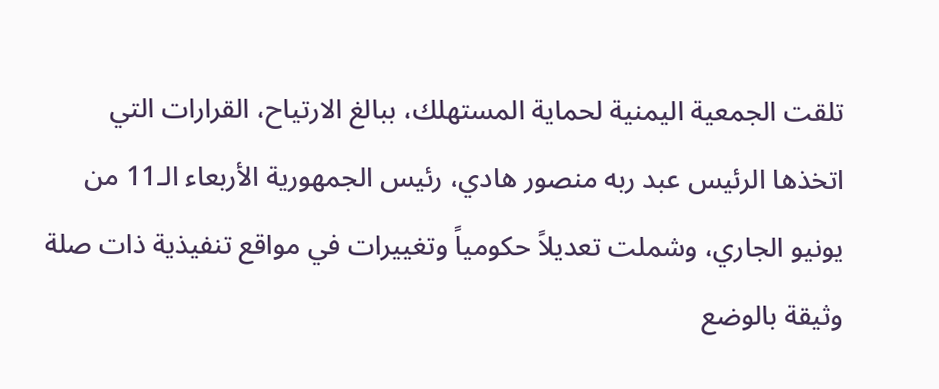تلقت الجمعية اليمنية لحماية المستهلك، ببالغ الارتياح، القرارات التي اتخذها الرئيس عبد ربه منصور هادي، رئيس الجمهورية الأربعاء الـ11 من يونيو الجاري، وشملت تعديلاً حكومياً وتغييرات في مواقع تنفيذية ذات صلة وثيقة بالوضع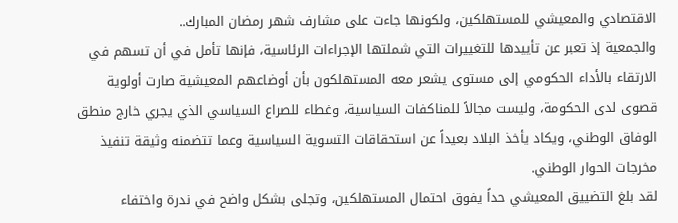الاقتصادي والمعيشي للمستهلكين، ولكونها جاءت على مشارف شهر رمضان المبارك..
والجمعية إذ تعبر عن تأييدها للتغييرات التي شملتها الإجراءات الرئاسية، فإنها تأمل في أن تسهم في الارتقاء بالأداء الحكومي إلى مستوى يشعر معه المستهلكون بأن أوضاعهم المعيشية صارت أولوية قصوى لدى الحكومة، وليست مجالاً للمناكفات السياسية، وغطاء للصراع السياسي الذي يجري خارج منطق الوفاق الوطني، ويكاد يأخذ البلاد بعيداً عن استحقاقات التسوية السياسية وعما تتضمنه وثيقة تنفيذ مخرجات الحوار الوطني.
لقد بلغ التضييق المعيشي حداً يفوق احتمال المستهلكين، وتجلى بشكل واضح في ندرة واختفاء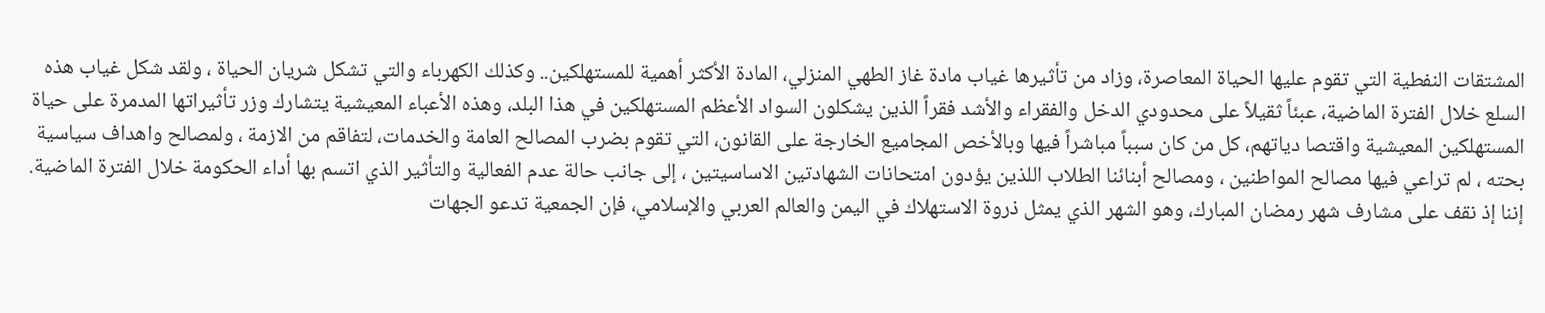المشتقات النفطية التي تقوم عليها الحياة المعاصرة، وزاد من تأثيرها غياب مادة غاز الطهي المنزلي، المادة الأكثر أهمية للمستهلكين.. وكذلك الكهرباء والتي تشكل شريان الحياة ، ولقد شكل غياب هذه السلع خلال الفترة الماضية، عبئاً ثقيلاً على محدودي الدخل والفقراء والأشد فقراً الذين يشكلون السواد الأعظم المستهلكين في هذا البلد، وهذه الأعباء المعيشية يتشارك وزر تأثيراتها المدمرة على حياة المستهلكين المعيشية واقتصا دياتهم، كل من كان سبباً مباشراً فيها وبالأخص المجاميع الخارجة على القانون، التي تقوم بضرب المصالح العامة والخدمات، لتفاقم من الازمة ، ولمصالح واهداف سياسية بحته ، لم تراعي فيها مصالح المواطنين ، ومصالح أبنائنا الطلاب اللذين يؤدون امتحانات الشهادتين الاساسيتين ، إلى جانب حالة عدم الفعالية والتأثير الذي اتسم بها أداء الحكومة خلال الفترة الماضية.
إننا إذ نقف على مشارف شهر رمضان المبارك، وهو الشهر الذي يمثل ذروة الاستهلاك في اليمن والعالم العربي والإسلامي، فإن الجمعية تدعو الجهات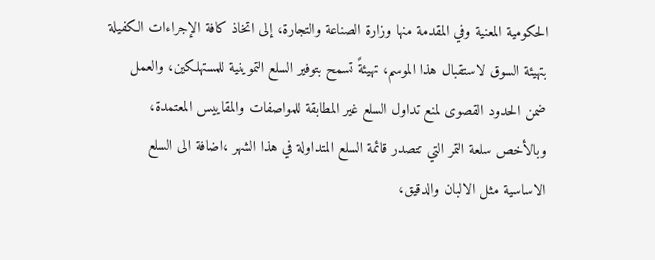الحكومية المعنية وفي المقدمة منها وزارة الصناعة والتجارة، إلى اتخاذ كافة الإجراءات الكفيلة بتهيئة السوق لاستقبال هذا الموسم، تهيئةً تسمح بتوفير السلع التموينية للمستهلكين، والعمل ضمن الحدود القصوى لمنع تداول السلع غير المطابقة للمواصفات والمقاييس المعتمدة، وبالأخص سلعة التمر التي تتصدر قائمة السلع المتداولة في هذا الشهر ،اضافة الى السلع الاساسية مثل الالبان والدقيق،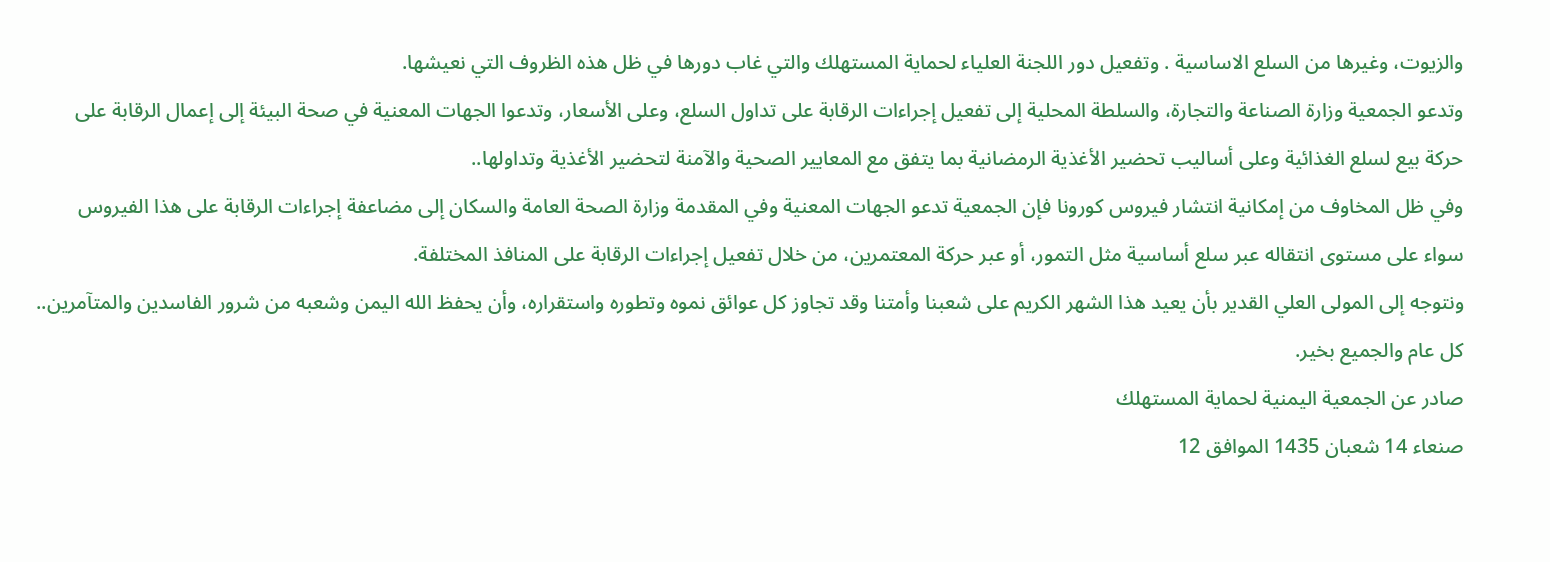والزيوت، وغيرها من السلع الاساسية . وتفعيل دور اللجنة العلياء لحماية المستهلك والتي غاب دورها في ظل هذه الظروف التي نعيشها.
وتدعو الجمعية وزارة الصناعة والتجارة، والسلطة المحلية إلى تفعيل إجراءات الرقابة على تداول السلع، وعلى الأسعار، وتدعوا الجهات المعنية في صحة البيئة إلى إعمال الرقابة على حركة بيع لسلع الغذائية وعلى أساليب تحضير الأغذية الرمضانية بما يتفق مع المعايير الصحية والآمنة لتحضير الأغذية وتداولها..
وفي ظل المخاوف من إمكانية انتشار فيروس كورونا فإن الجمعية تدعو الجهات المعنية وفي المقدمة وزارة الصحة العامة والسكان إلى مضاعفة إجراءات الرقابة على هذا الفيروس سواء على مستوى انتقاله عبر سلع أساسية مثل التمور، أو عبر حركة المعتمرين، من خلال تفعيل إجراءات الرقابة على المنافذ المختلفة.
ونتوجه إلى المولى العلي القدير بأن يعيد هذا الشهر الكريم على شعبنا وأمتنا وقد تجاوز كل عوائق نموه وتطوره واستقراره، وأن يحفظ الله اليمن وشعبه من شرور الفاسدين والمتآمرين..
كل عام والجميع بخير.
صادر عن الجمعية اليمنية لحماية المستهلك
صنعاء 14 شعبان 1435 الموافق 12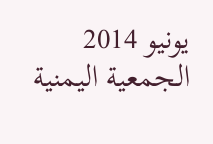يونيو 2014
الجمعية اليمنية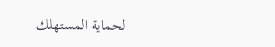لحماية المستهلك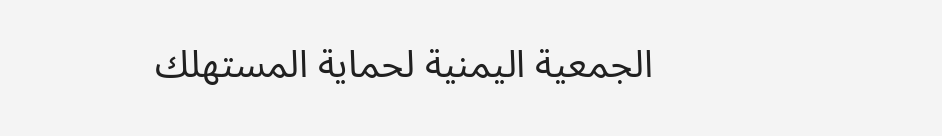الجمعية اليمنية لحماية المستهلك